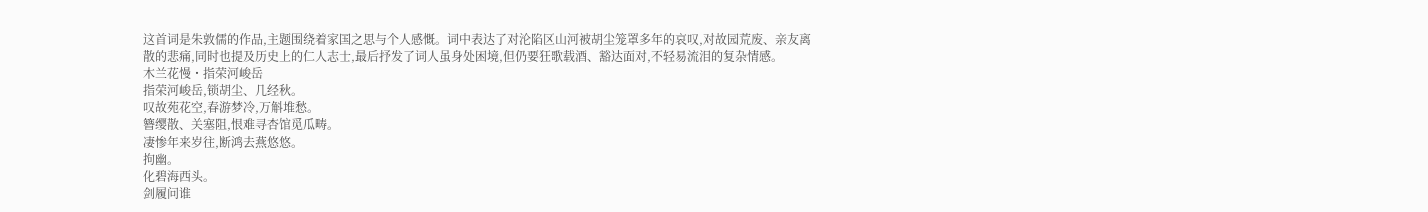这首词是朱敦儒的作品,主题围绕着家国之思与个人感慨。词中表达了对沦陷区山河被胡尘笼罩多年的哀叹,对故园荒废、亲友离散的悲痛,同时也提及历史上的仁人志士,最后抒发了词人虽身处困境,但仍要狂歌载酒、豁达面对,不轻易流泪的复杂情感。
木兰花慢・指荣河峻岳
指荣河峻岳,锁胡尘、几经秋。
叹故苑花空,春游梦冷,万斛堆愁。
簪缨散、关塞阻,恨难寻杏馆觅瓜畴。
凄惨年来岁往,断鸿去燕悠悠。
拘幽。
化碧海西头。
剑履问谁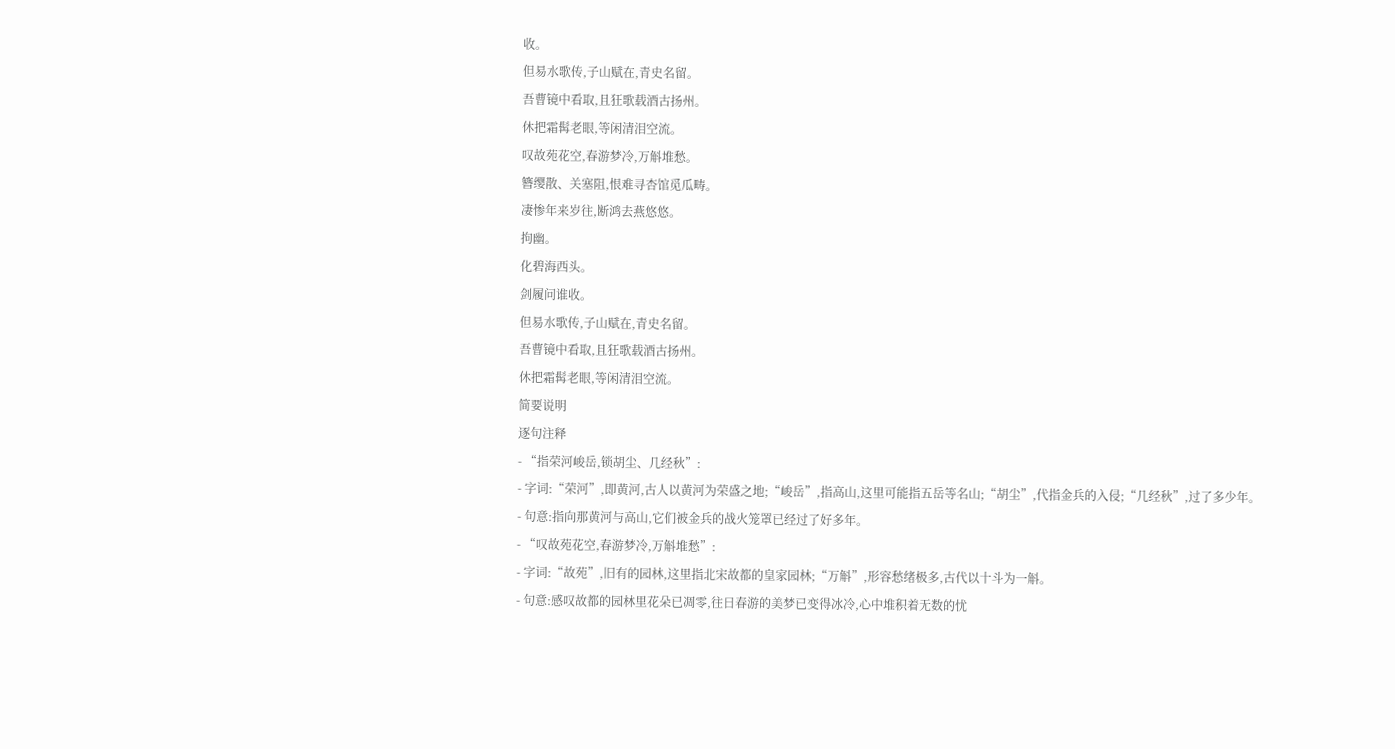收。
但易水歌传,子山赋在,青史名留。
吾曹镜中看取,且狂歌载酒古扬州。
休把霜髯老眼,等闲清泪空流。
叹故苑花空,春游梦冷,万斛堆愁。
簪缨散、关塞阻,恨难寻杏馆觅瓜畴。
凄惨年来岁往,断鸿去燕悠悠。
拘幽。
化碧海西头。
剑履问谁收。
但易水歌传,子山赋在,青史名留。
吾曹镜中看取,且狂歌载酒古扬州。
休把霜髯老眼,等闲清泪空流。
简要说明
逐句注释
- “指荣河峻岳,锁胡尘、几经秋”:
- 字词:“荣河”,即黄河,古人以黄河为荣盛之地;“峻岳”,指高山,这里可能指五岳等名山;“胡尘”,代指金兵的入侵;“几经秋”,过了多少年。
- 句意:指向那黄河与高山,它们被金兵的战火笼罩已经过了好多年。
- “叹故苑花空,春游梦冷,万斛堆愁”:
- 字词:“故苑”,旧有的园林,这里指北宋故都的皇家园林;“万斛”,形容愁绪极多,古代以十斗为一斛。
- 句意:感叹故都的园林里花朵已凋零,往日春游的美梦已变得冰冷,心中堆积着无数的忧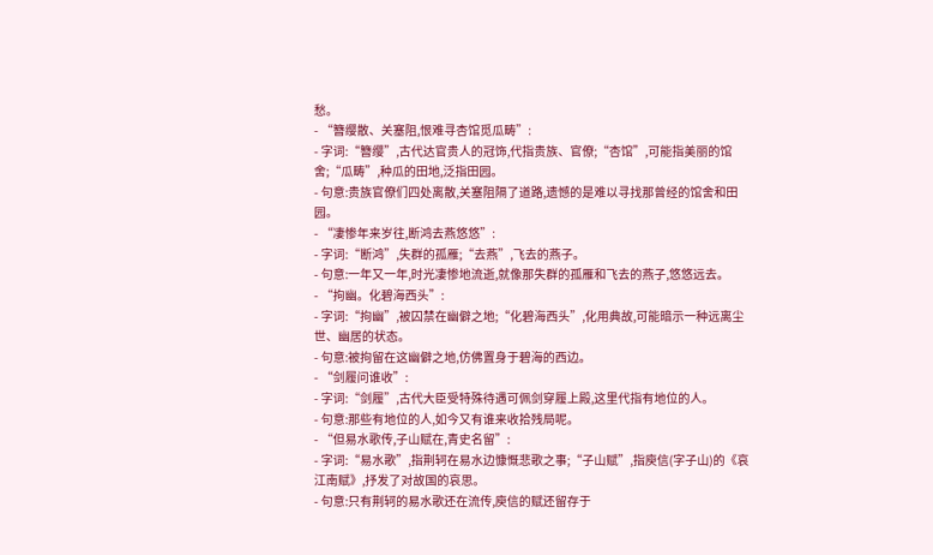愁。
- “簪缨散、关塞阻,恨难寻杏馆觅瓜畴”:
- 字词:“簪缨”,古代达官贵人的冠饰,代指贵族、官僚;“杏馆”,可能指美丽的馆舍;“瓜畴”,种瓜的田地,泛指田园。
- 句意:贵族官僚们四处离散,关塞阻隔了道路,遗憾的是难以寻找那曾经的馆舍和田园。
- “凄惨年来岁往,断鸿去燕悠悠”:
- 字词:“断鸿”,失群的孤雁;“去燕”,飞去的燕子。
- 句意:一年又一年,时光凄惨地流逝,就像那失群的孤雁和飞去的燕子,悠悠远去。
- “拘幽。化碧海西头”:
- 字词:“拘幽”,被囚禁在幽僻之地;“化碧海西头”,化用典故,可能暗示一种远离尘世、幽居的状态。
- 句意:被拘留在这幽僻之地,仿佛置身于碧海的西边。
- “剑履问谁收”:
- 字词:“剑履”,古代大臣受特殊待遇可佩剑穿履上殿,这里代指有地位的人。
- 句意:那些有地位的人,如今又有谁来收拾残局呢。
- “但易水歌传,子山赋在,青史名留”:
- 字词:“易水歌”,指荆轲在易水边慷慨悲歌之事;“子山赋”,指庾信(字子山)的《哀江南赋》,抒发了对故国的哀思。
- 句意:只有荆轲的易水歌还在流传,庾信的赋还留存于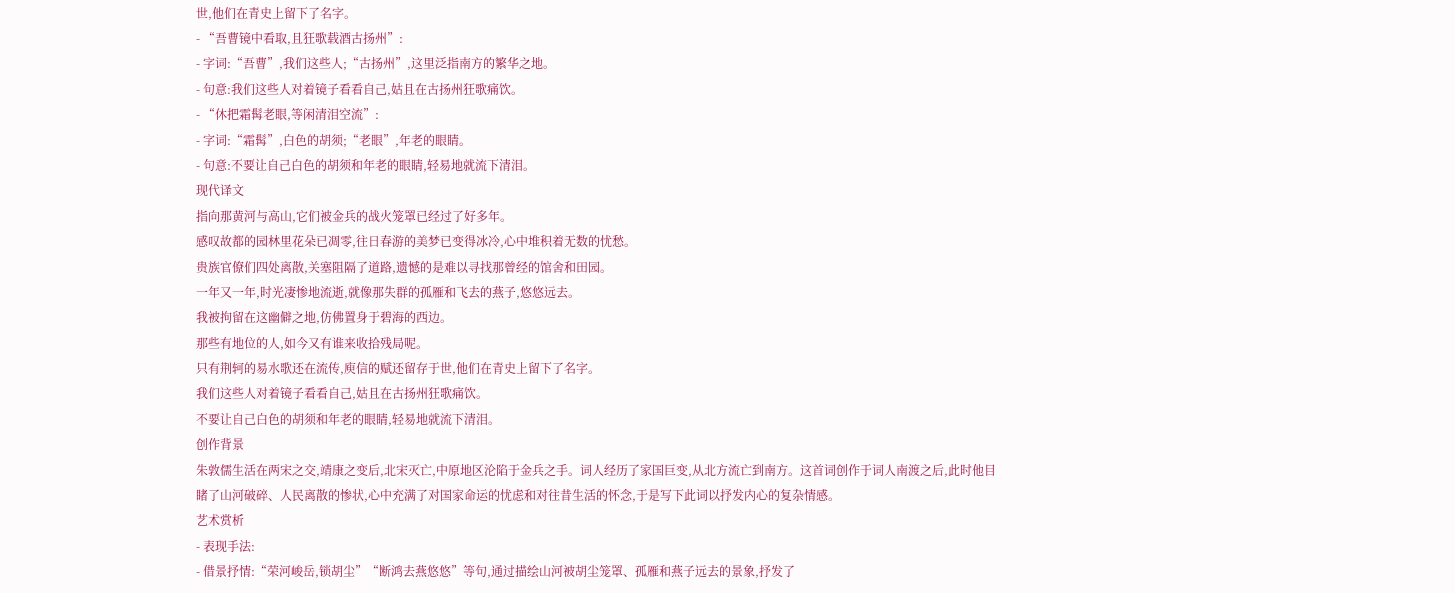世,他们在青史上留下了名字。
- “吾曹镜中看取,且狂歌载酒古扬州”:
- 字词:“吾曹”,我们这些人;“古扬州”,这里泛指南方的繁华之地。
- 句意:我们这些人对着镜子看看自己,姑且在古扬州狂歌痛饮。
- “休把霜髯老眼,等闲清泪空流”:
- 字词:“霜髯”,白色的胡须;“老眼”,年老的眼睛。
- 句意:不要让自己白色的胡须和年老的眼睛,轻易地就流下清泪。
现代译文
指向那黄河与高山,它们被金兵的战火笼罩已经过了好多年。
感叹故都的园林里花朵已凋零,往日春游的美梦已变得冰冷,心中堆积着无数的忧愁。
贵族官僚们四处离散,关塞阻隔了道路,遗憾的是难以寻找那曾经的馆舍和田园。
一年又一年,时光凄惨地流逝,就像那失群的孤雁和飞去的燕子,悠悠远去。
我被拘留在这幽僻之地,仿佛置身于碧海的西边。
那些有地位的人,如今又有谁来收拾残局呢。
只有荆轲的易水歌还在流传,庾信的赋还留存于世,他们在青史上留下了名字。
我们这些人对着镜子看看自己,姑且在古扬州狂歌痛饮。
不要让自己白色的胡须和年老的眼睛,轻易地就流下清泪。
创作背景
朱敦儒生活在两宋之交,靖康之变后,北宋灭亡,中原地区沦陷于金兵之手。词人经历了家国巨变,从北方流亡到南方。这首词创作于词人南渡之后,此时他目睹了山河破碎、人民离散的惨状,心中充满了对国家命运的忧虑和对往昔生活的怀念,于是写下此词以抒发内心的复杂情感。
艺术赏析
- 表现手法:
- 借景抒情:“荣河峻岳,锁胡尘”“断鸿去燕悠悠”等句,通过描绘山河被胡尘笼罩、孤雁和燕子远去的景象,抒发了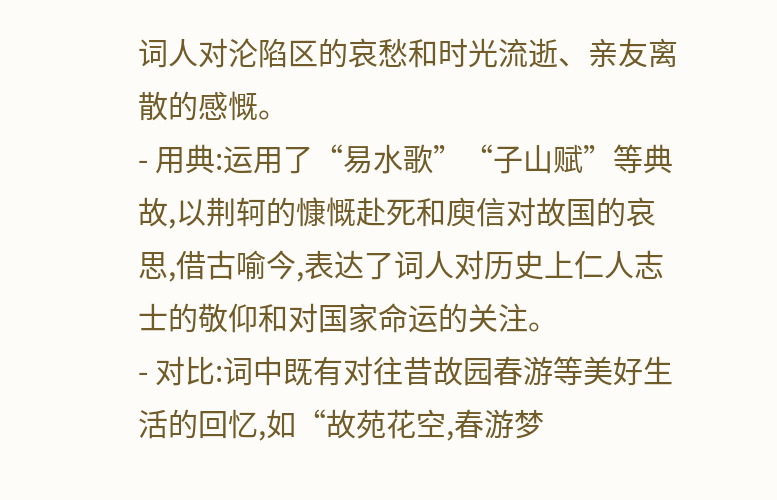词人对沦陷区的哀愁和时光流逝、亲友离散的感慨。
- 用典:运用了“易水歌”“子山赋”等典故,以荆轲的慷慨赴死和庾信对故国的哀思,借古喻今,表达了词人对历史上仁人志士的敬仰和对国家命运的关注。
- 对比:词中既有对往昔故园春游等美好生活的回忆,如“故苑花空,春游梦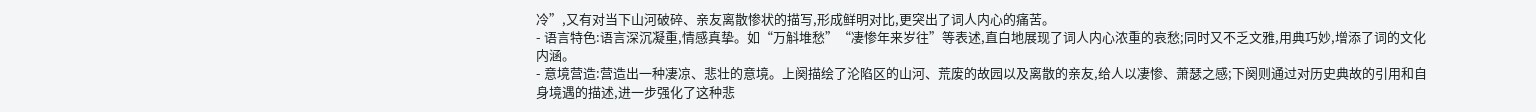冷”,又有对当下山河破碎、亲友离散惨状的描写,形成鲜明对比,更突出了词人内心的痛苦。
- 语言特色:语言深沉凝重,情感真挚。如“万斛堆愁”“凄惨年来岁往”等表述,直白地展现了词人内心浓重的哀愁;同时又不乏文雅,用典巧妙,增添了词的文化内涵。
- 意境营造:营造出一种凄凉、悲壮的意境。上阕描绘了沦陷区的山河、荒废的故园以及离散的亲友,给人以凄惨、萧瑟之感;下阕则通过对历史典故的引用和自身境遇的描述,进一步强化了这种悲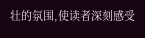壮的氛围,使读者深刻感受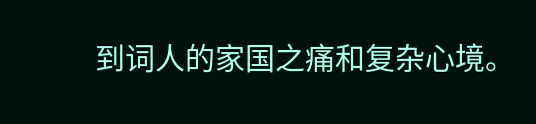到词人的家国之痛和复杂心境。